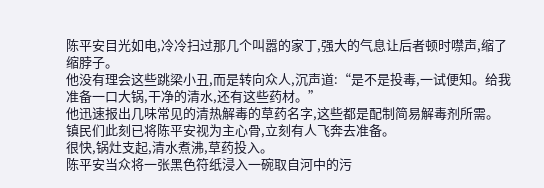陈平安目光如电,冷冷扫过那几个叫嚣的家丁,强大的气息让后者顿时噤声,缩了缩脖子。
他没有理会这些跳梁小丑,而是转向众人,沉声道:“是不是投毒,一试便知。给我准备一口大锅,干净的清水,还有这些药材。”
他迅速报出几味常见的清热解毒的草药名字,这些都是配制简易解毒剂所需。
镇民们此刻已将陈平安视为主心骨,立刻有人飞奔去准备。
很快,锅灶支起,清水煮沸,草药投入。
陈平安当众将一张黑色符纸浸入一碗取自河中的污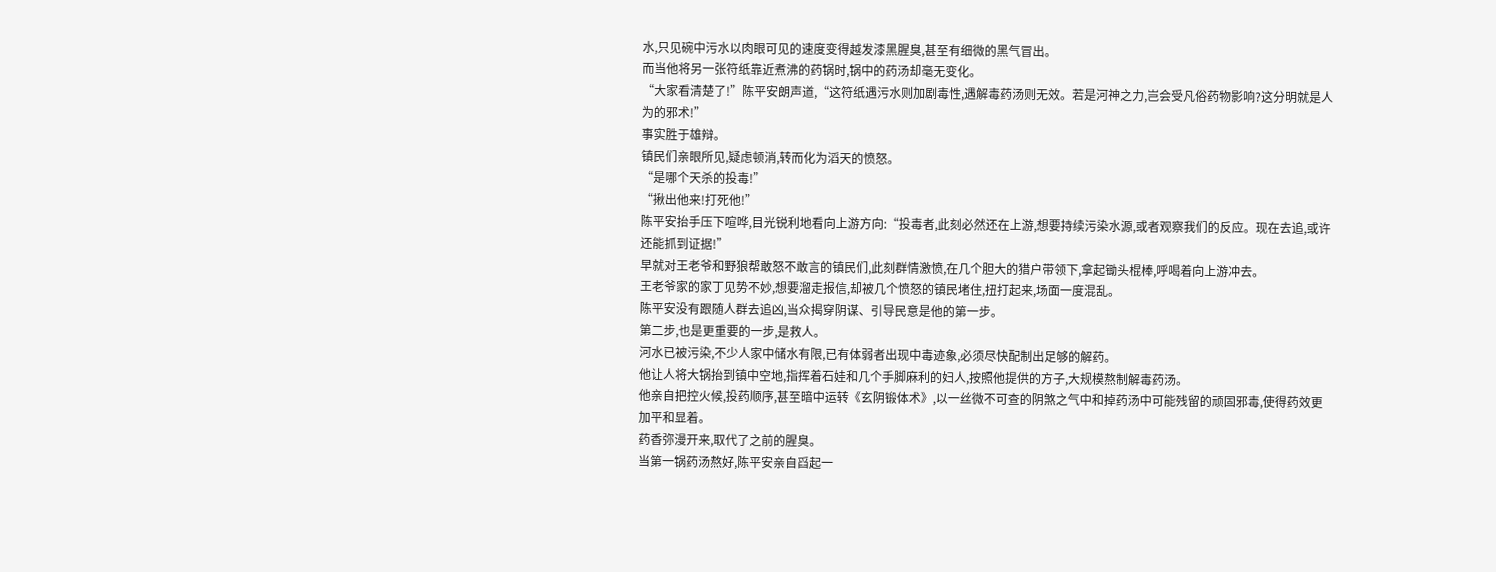水,只见碗中污水以肉眼可见的速度变得越发漆黑腥臭,甚至有细微的黑气冒出。
而当他将另一张符纸靠近煮沸的药锅时,锅中的药汤却毫无变化。
“大家看清楚了!”陈平安朗声道,“这符纸遇污水则加剧毒性,遇解毒药汤则无效。若是河神之力,岂会受凡俗药物影响?这分明就是人为的邪术!”
事实胜于雄辩。
镇民们亲眼所见,疑虑顿消,转而化为滔天的愤怒。
“是哪个天杀的投毒!”
“揪出他来!打死他!”
陈平安抬手压下喧哗,目光锐利地看向上游方向:“投毒者,此刻必然还在上游,想要持续污染水源,或者观察我们的反应。现在去追,或许还能抓到证据!”
早就对王老爷和野狼帮敢怒不敢言的镇民们,此刻群情激愤,在几个胆大的猎户带领下,拿起锄头棍棒,呼喝着向上游冲去。
王老爷家的家丁见势不妙,想要溜走报信,却被几个愤怒的镇民堵住,扭打起来,场面一度混乱。
陈平安没有跟随人群去追凶,当众揭穿阴谋、引导民意是他的第一步。
第二步,也是更重要的一步,是救人。
河水已被污染,不少人家中储水有限,已有体弱者出现中毒迹象,必须尽快配制出足够的解药。
他让人将大锅抬到镇中空地,指挥着石娃和几个手脚麻利的妇人,按照他提供的方子,大规模熬制解毒药汤。
他亲自把控火候,投药顺序,甚至暗中运转《玄阴锻体术》,以一丝微不可查的阴煞之气中和掉药汤中可能残留的顽固邪毒,使得药效更加平和显着。
药香弥漫开来,取代了之前的腥臭。
当第一锅药汤熬好,陈平安亲自舀起一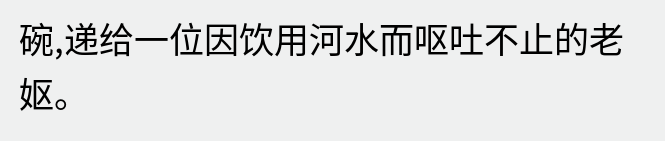碗,递给一位因饮用河水而呕吐不止的老妪。